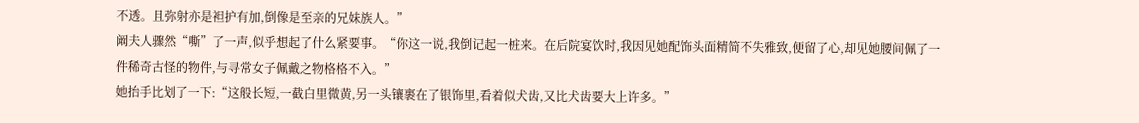不透。且弥射亦是袒护有加,倒像是至亲的兄妹族人。”
阚夫人骤然“嘶”了一声,似乎想起了什么紧要事。“你这一说,我倒记起一桩来。在后院宴饮时,我因见她配饰头面精简不失雅致,便留了心,却见她腰间佩了一件稀奇古怪的物件,与寻常女子佩戴之物格格不入。”
她抬手比划了一下:“这般长短,一截白里微黄,另一头镶裹在了银饰里,看着似犬齿,又比犬齿要大上许多。”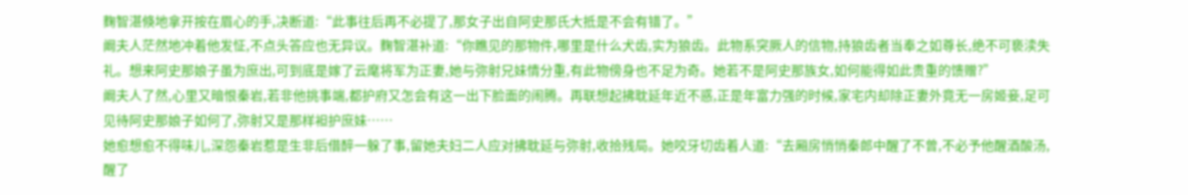麴智湛倏地拿开按在眉心的手,决断道:“此事往后再不必提了,那女子出自阿史那氏大抵是不会有错了。”
阚夫人茫然地冲着他发怔,不点头答应也无异议。麴智湛补道:“你瞧见的那物件,哪里是什么犬齿,实为狼齿。此物系突厥人的信物,持狼齿者当奉之如尊长,绝不可亵渎失礼。想来阿史那娘子虽为庶出,可到底是嫁了云麾将军为正妻,她与弥射兄妹情分重,有此物傍身也不足为奇。她若不是阿史那族女,如何能得如此贵重的馈赠?”
阚夫人了然,心里又暗恨秦岩,若非他挑事端,都护府又怎会有这一出下脸面的闹腾。再联想起拂耽延年近不惑,正是年富力强的时候,家宅内却除正妻外竟无一房姬妾,足可见待阿史那娘子如何了,弥射又是那样袒护庶妹……
她愈想愈不得味儿,深怨秦岩惹是生非后借醉一躲了事,留她夫妇二人应对拂耽延与弥射,收拾残局。她咬牙切齿着人道:“去厢房悄悄秦郎中醒了不曾,不必予他醒酒酸汤,醒了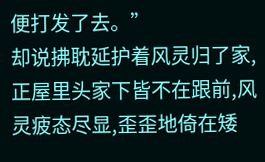便打发了去。”
却说拂耽延护着风灵归了家,正屋里头家下皆不在跟前,风灵疲态尽显,歪歪地倚在矮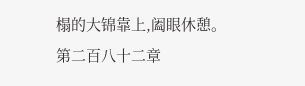榻的大锦靠上,阖眼休憩。
第二百八十二章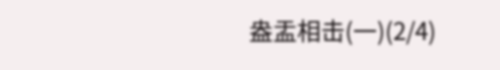盎盂相击(一)(2/4)